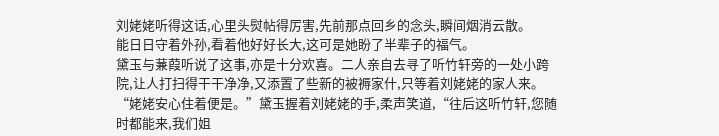刘姥姥听得这话,心里头熨帖得厉害,先前那点回乡的念头,瞬间烟消云散。
能日日守着外孙,看着他好好长大,这可是她盼了半辈子的福气。
黛玉与蒹葭听说了这事,亦是十分欢喜。二人亲自去寻了听竹轩旁的一处小跨院,让人打扫得干干净净,又添置了些新的被褥家什,只等着刘姥姥的家人来。
“姥姥安心住着便是。”黛玉握着刘姥姥的手,柔声笑道,“往后这听竹轩,您随时都能来,我们姐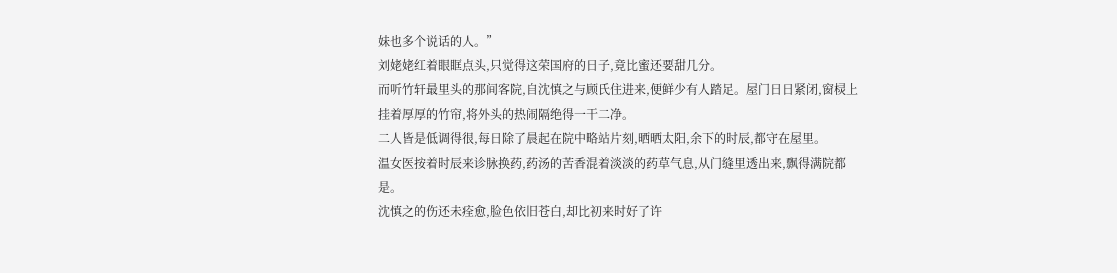妹也多个说话的人。”
刘姥姥红着眼眶点头,只觉得这荣国府的日子,竟比蜜还要甜几分。
而听竹轩最里头的那间客院,自沈慎之与顾氏住进来,便鲜少有人踏足。屋门日日紧闭,窗棂上挂着厚厚的竹帘,将外头的热闹隔绝得一干二净。
二人皆是低调得很,每日除了晨起在院中略站片刻,晒晒太阳,余下的时辰,都守在屋里。
温女医按着时辰来诊脉换药,药汤的苦香混着淡淡的药草气息,从门缝里透出来,飘得满院都是。
沈慎之的伤还未痊愈,脸色依旧苍白,却比初来时好了许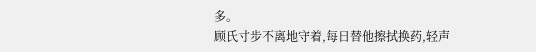多。
顾氏寸步不离地守着,每日替他擦拭换药,轻声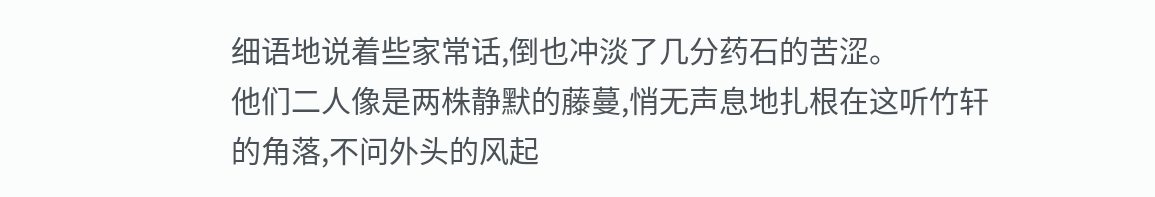细语地说着些家常话,倒也冲淡了几分药石的苦涩。
他们二人像是两株静默的藤蔓,悄无声息地扎根在这听竹轩的角落,不问外头的风起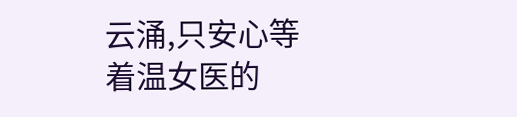云涌,只安心等着温女医的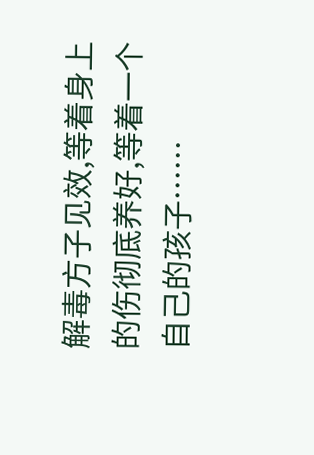解毒方子见效,等着身上的伤彻底养好,等着一个自己的孩子……